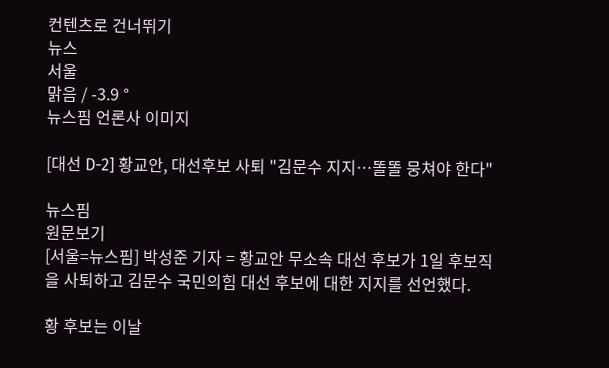컨텐츠로 건너뛰기
뉴스
서울
맑음 / -3.9 °
뉴스핌 언론사 이미지

[대선 D-2] 황교안, 대선후보 사퇴 "김문수 지지…똘똘 뭉쳐야 한다"

뉴스핌
원문보기
[서울=뉴스핌] 박성준 기자 = 황교안 무소속 대선 후보가 1일 후보직을 사퇴하고 김문수 국민의힘 대선 후보에 대한 지지를 선언했다.

황 후보는 이날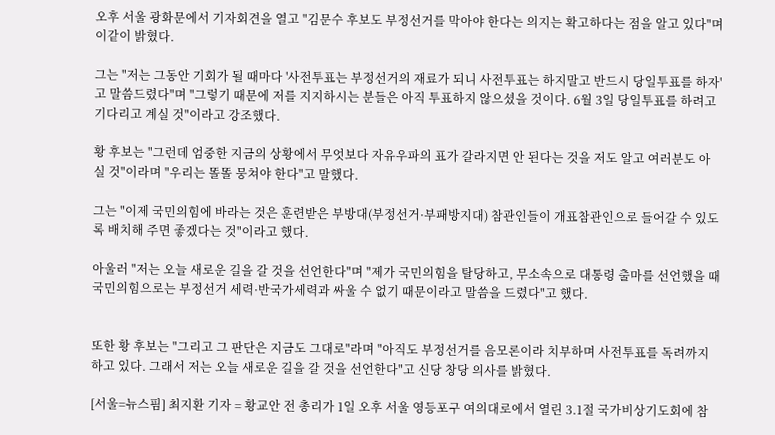오후 서울 광화문에서 기자회견을 열고 "김문수 후보도 부정선거를 막아야 한다는 의지는 확고하다는 점을 알고 있다"며 이같이 밝혔다.

그는 "저는 그동안 기회가 될 때마다 '사전투표는 부정선거의 재료가 되니 사전투표는 하지말고 반드시 당일투표를 하자'고 말씀드렸다"며 "그렇기 때문에 저를 지지하시는 분들은 아직 투표하지 않으셨을 것이다. 6월 3일 당일투표를 하려고 기다리고 계실 것"이라고 강조했다.

황 후보는 "그런데 엄중한 지금의 상황에서 무엇보다 자유우파의 표가 갈라지면 안 된다는 것을 저도 알고 여러분도 아실 것"이라며 "우리는 똘똘 뭉쳐야 한다"고 말했다.

그는 "이제 국민의힘에 바라는 것은 훈련받은 부방대(부정선거·부패방지대) 참관인들이 개표참관인으로 들어갈 수 있도록 배치해 주면 좋겠다는 것"이라고 했다.

아울러 "저는 오늘 새로운 길을 갈 것을 선언한다"며 "제가 국민의힘을 탈당하고, 무소속으로 대통령 출마를 선언했을 때 국민의힘으로는 부정선거 세력·반국가세력과 싸울 수 없기 때문이라고 말씀을 드렸다"고 했다.


또한 황 후보는 "그리고 그 판단은 지금도 그대로"라며 "아직도 부정선거를 음모론이라 치부하며 사전투표를 독려까지 하고 있다. 그래서 저는 오늘 새로운 길을 갈 것을 선언한다"고 신당 창당 의사를 밝혔다.

[서울=뉴스핌] 최지환 기자 = 황교안 전 총리가 1일 오후 서울 영등포구 여의대로에서 열린 3.1절 국가비상기도회에 참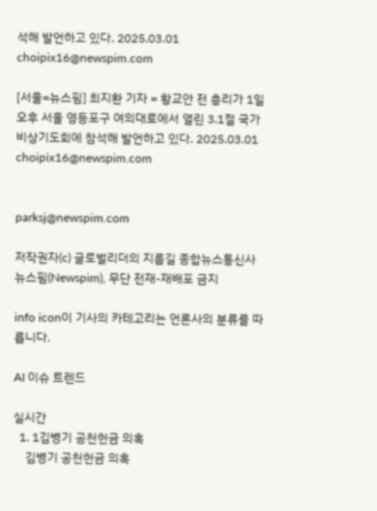석해 발언하고 있다. 2025.03.01 choipix16@newspim.com

[서울=뉴스핌] 최지환 기자 = 황교안 전 총리가 1일 오후 서울 영등포구 여의대로에서 열린 3.1절 국가비상기도회에 참석해 발언하고 있다. 2025.03.01 choipix16@newspim.com


parksj@newspim.com

저작권자(c) 글로벌리더의 지름길 종합뉴스통신사 뉴스핌(Newspim), 무단 전재-재배포 금지

info icon이 기사의 카테고리는 언론사의 분류를 따릅니다.

AI 이슈 트렌드

실시간
  1. 1김병기 공천헌금 의혹
    김병기 공천헌금 의혹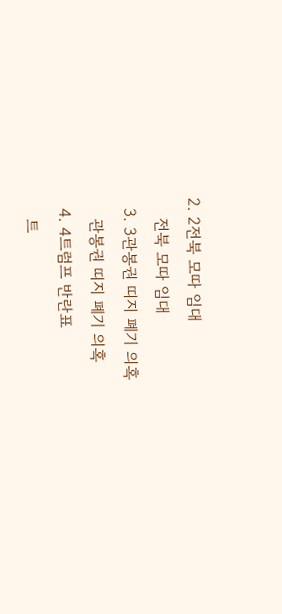2. 2전북 모따 임대
    전북 모따 임대
  3. 3관봉권 띠지 폐기 의혹
    관봉권 띠지 폐기 의혹
  4. 4트럼프 반란표
    트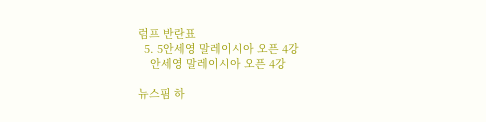럼프 반란표
  5. 5안세영 말레이시아 오픈 4강
    안세영 말레이시아 오픈 4강

뉴스핌 하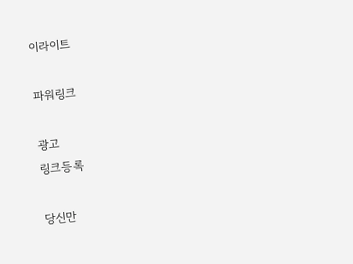이라이트

파워링크

광고
링크등록

당신만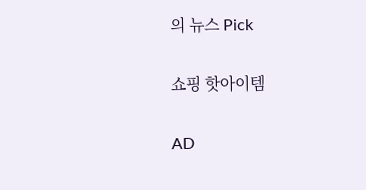의 뉴스 Pick

쇼핑 핫아이템

AD